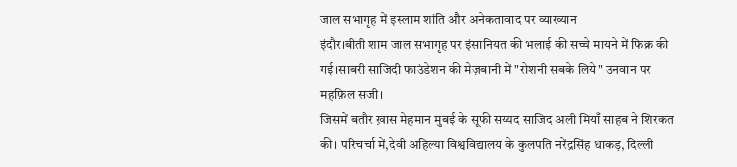जाल सभागृह में इस्लाम शांति और अनेकतावाद पर व्याख्यान
इंदौर।बीती शाम जाल सभागृह पर इंसानियत की भलाई की सच्चे मायने में फिक्र की गई।साबरी साजिदी फाउंडेशन की मेज़बानी में "रोशनी सबके लिये" उनवान पर महफ़िल सजी।
जिसमें बतौर ख़ास मेहमान मुबई के सूफी सय्यद साजिद अली मियाँ साहब ने शिरकत की। परिचर्चा में,देवी अहिल्या विश्वविद्यालय के कुलपति नरेंद्रसिंह धाकड़, दिल्ली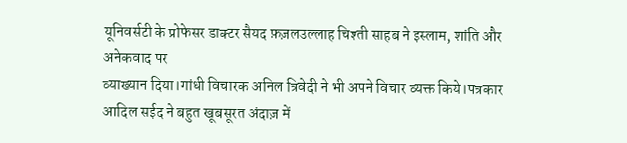यूनिवर्सटी के प्रोफेसर डाक्टर सैयद फ़ज़लउल्लाह चिश्ती साहब ने इस्लाम, शांति और अनेकवाद पर
व्याख्यान दिया।गांधी विचारक अनिल त्रिवेदी ने भी अपने विचार व्यक्त किये।पत्रकार आदिल सईद ने बहुत खूबसूरत अंदाज़ में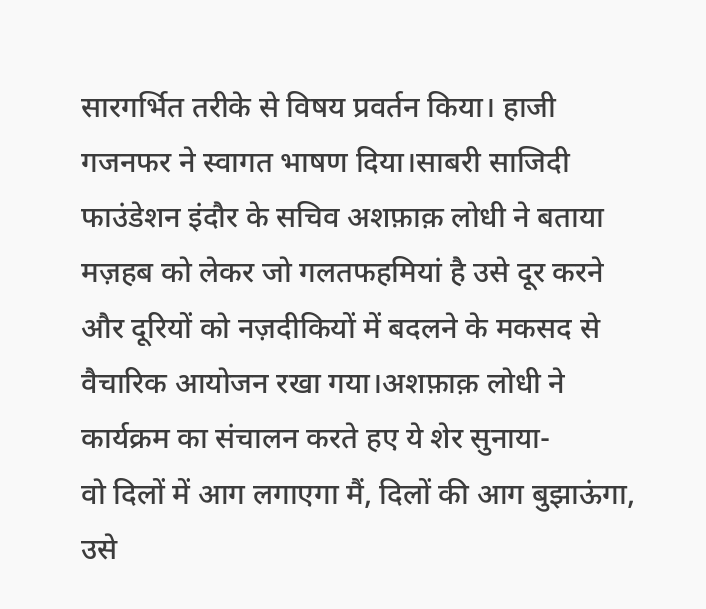सारगर्भित तरीके से विषय प्रवर्तन किया। हाजी गजनफर ने स्वागत भाषण दिया।साबरी साजिदी फाउंडेशन इंदौर के सचिव अशफ़ाक़ लोधी ने बताया मज़हब को लेकर जो गलतफहमियां है उसे दूर करने और दूरियों को नज़दीकियों में बदलने के मकसद से वैचारिक आयोजन रखा गया।अशफ़ाक़ लोधी ने कार्यक्रम का संचालन करते हए ये शेर सुनाया-
वो दिलों में आग लगाएगा मैं, दिलों की आग बुझाऊंगा,
उसे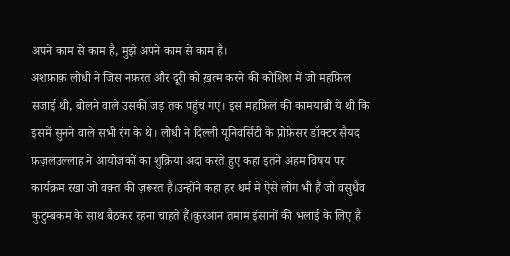अपने काम से काम है, मुझे अपने काम से काम है।
अशफ़ाक़ लोधी ने जिस नफ़रत और दूरी को ख़त्म करने की कोशिश में जो महफ़िल सजाई थी, बोलने वाले उसकी जड़ तक पहुंच गए। इस महफ़िल की कामयाबी ये थी कि इसमें सुनने वाले सभी रंग के थे। लोधी ने दिल्ली यूनिवर्सिटी के प्रोफ़ेसर डॉक्टर सैयद फ़ज़लउल्लाह ने आयोजकों का शुक्रिया अदा करते हुए कहा इतने अहम विषय पर कार्यक्रम रखा जो वक़्त की ज़रूरत है।उन्होंने कहा हर धर्म मे ऐसे लोग भी हैं जो वसुधैव कुटुम्बकम के साथ बैठकर रहना चाहते हैं।क़ुरआन तमाम इंसानों की भलाई के लिए है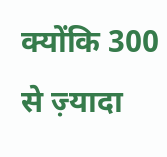क्योंकि 300 से ज़्यादा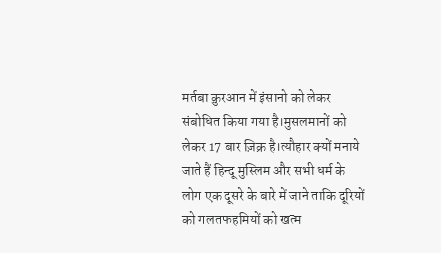मर्तबा क़ुरआन में इंसानो को लेकर संबोधित किया गया है।मुसलमानों को लेकर 17 बार ज़िक्र है।त्यौहार क्यों मनाये जाते हैं हिन्दू मुस्लिम और सभी धर्म के लोग एक दूसरे के बारे में जाने ताकि दूरियों को गलतफहमियों को खत्म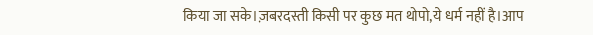किया जा सके।ज़बरदस्ती किसी पर कुछ मत थोपो,ये धर्म नहीं है।आप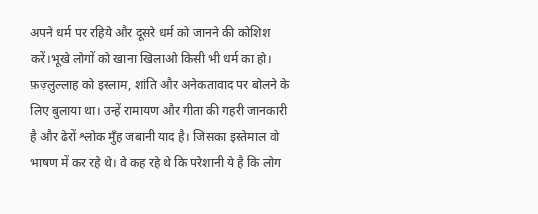अपने धर्म पर रहिये और दूसरे धर्म को जानने की कोशिश करें।भूखे लोगों को खाना खिलाओ किसी भी धर्म का हो।
फ़ज़्लुल्लाह को इस्लाम, शांति और अनेकतावाद पर बोलने के लिए बुलाया था। उन्हें रामायण और गीता की गहरी जानकारी है और ढेरों श्लोक मुँह जबानी याद है। जिसका इस्तेमाल वो भाषण में कर रहे थे। वे कह रहे थे कि परेशानी ये है कि लोग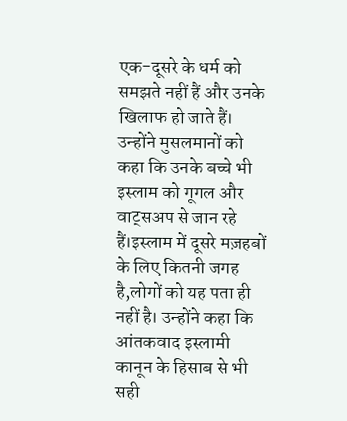एक-दूसरे के धर्म को समझते नहीं हैं और उनके खिलाफ हो जाते हैं। उन्होंने मुसलमानों को कहा कि उनके बच्चे भी इस्लाम को गूगल और वाट्सअप से जान रहे हैं।इस्लाम में दूसरे मज़हबों के लिए कितनी जगह है,लोगों को यह पता ही नहीं है। उन्होंने कहा कि आंतकवाद इस्लामी कानून के हिसाब से भी सही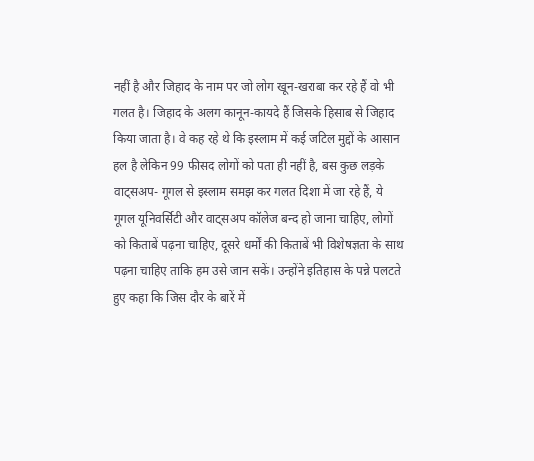नहीं है और जिहाद के नाम पर जो लोग खून-खराबा कर रहे हैं वो भी गलत है। जिहाद के अलग कानून-कायदे हैं जिसके हिसाब से जिहाद किया जाता है। वे कह रहे थे कि इस्लाम में कई जटिल मुद्दों के आसान हल है लेकिन 99 फीसद लोगों को पता ही नहीं है, बस कुछ लड़के वाट्सअप- गूगल से इस्लाम समझ कर गलत दिशा में जा रहे हैं, ये गूगल यूनिवर्सिटी और वाट्सअप कॉलेज बन्द हो जाना चाहिए, लोगों को किताबें पढ़ना चाहिए, दूसरे धर्मों की किताबें भी विशेषज्ञता के साथ पढ़ना चाहिए ताकि हम उसे जान सकें। उन्होंने इतिहास के पन्ने पलटते हुए कहा कि जिस दौर के बारें में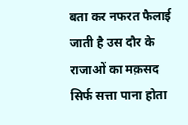बता कर नफरत फैलाई जाती है उस दौर के राजाओं का मक़सद सिर्फ सत्ता पाना होता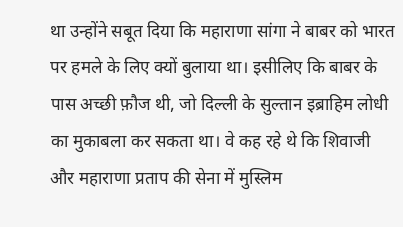था उन्होंने सबूत दिया कि महाराणा सांगा ने बाबर को भारत पर हमले के लिए क्यों बुलाया था। इसीलिए कि बाबर के पास अच्छी फ़ौज थी, जो दिल्ली के सुल्तान इब्राहिम लोधी का मुकाबला कर सकता था। वे कह रहे थे कि शिवाजी और महाराणा प्रताप की सेना में मुस्लिम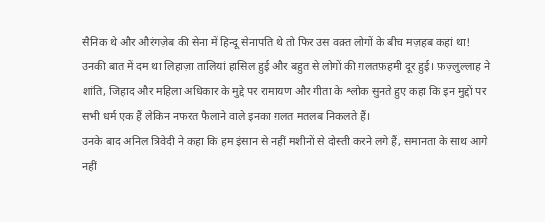सैनिक थे और औरंगज़ेब की सेना में हिन्दू सेनापति थे तो फिर उस वक़्त लोगों के बीच मज़हब कहां था! उनकी बात में दम था लिहाज़ा तालियां हासिल हुई और बहुत से लोगों की ग़लतफ़हमी दूर हुई। फ़ज़्लुल्लाह ने शांति, जिहाद और महिला अधिकार के मुद्दे पर रामायण और गीता के श्लोक सुनते हुए कहा कि इन मुद्दों पर सभी धर्म एक हैं लेकिन नफरत फैलाने वाले इनका ग़लत मतलब निकलते हैं।
उनके बाद अनिल त्रिवेदी ने कहा कि हम इंसान से नहीं मशीनों से दोस्ती करने लगे हैं, समानता के साथ आगे नहीं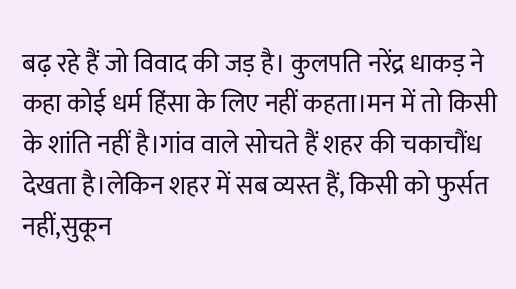बढ़ रहे हैं जो विवाद की जड़ है। कुलपति नरेंद्र धाकड़ ने कहा कोई धर्म हिंसा के लिए नहीं कहता।मन में तो किसी के शांति नहीं है।गांव वाले सोचते हैं शहर की चकाचौंध देखता है।लेकिन शहर में सब व्यस्त हैं, किसी को फुर्सत नहीं,सुकून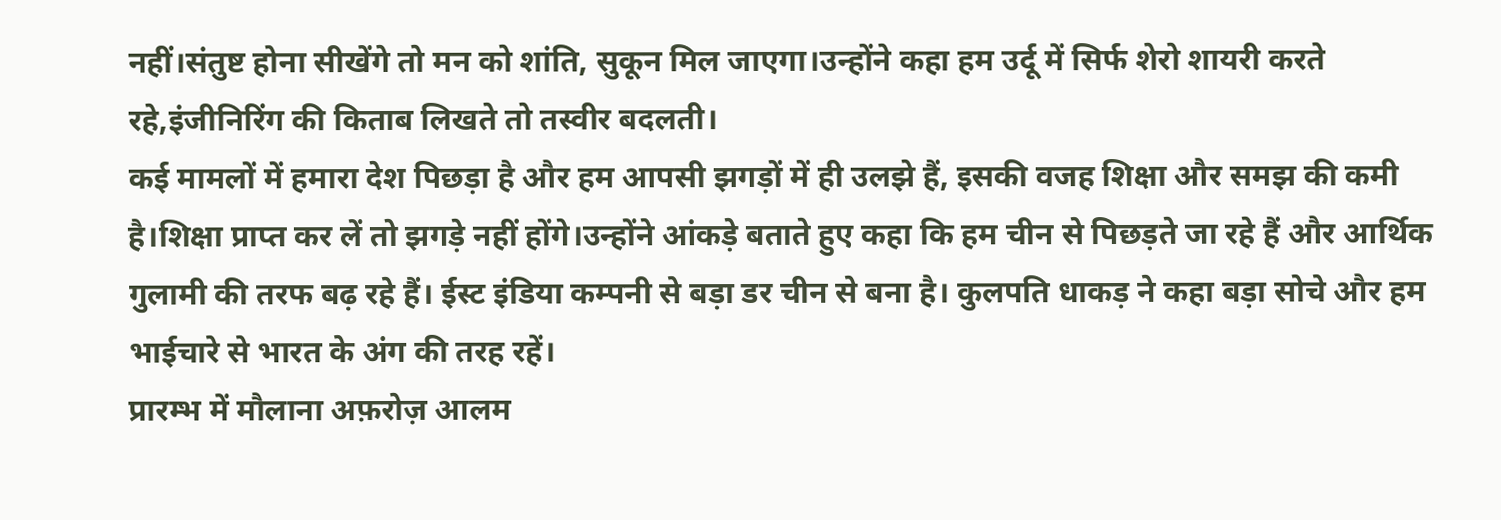नहीं।संतुष्ट होना सीखेंगे तो मन को शांति, सुकून मिल जाएगा।उन्होंने कहा हम उर्दू में सिर्फ शेरो शायरी करते रहे,इंजीनिरिंग की किताब लिखते तो तस्वीर बदलती।
कई मामलों में हमारा देश पिछड़ा है और हम आपसी झगड़ों में ही उलझे हैं, इसकी वजह शिक्षा और समझ की कमी है।शिक्षा प्राप्त कर लें तो झगड़े नहीं होंगे।उन्होंने आंकड़े बताते हुए कहा कि हम चीन से पिछड़ते जा रहे हैं और आर्थिक गुलामी की तरफ बढ़ रहे हैं। ईस्ट इंडिया कम्पनी से बड़ा डर चीन से बना है। कुलपति धाकड़ ने कहा बड़ा सोचे और हम भाईचारे से भारत के अंग की तरह रहें।
प्रारम्भ में मौलाना अफ़रोज़ आलम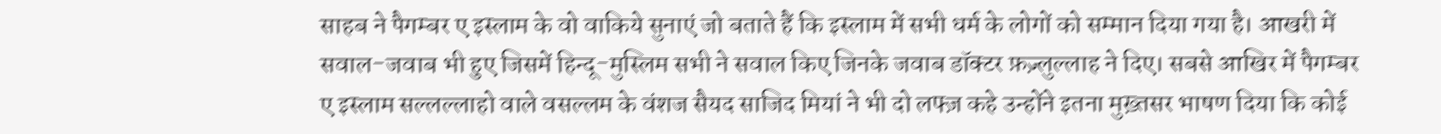साहब ने पैगम्बर ए इस्लाम के वो वाकिये सुनाएं जो बताते हैं कि इस्लाम में सभी धर्म के लोगों को सम्मान दिया गया है। आखरी में सवाल-जवाब भी हुए जिसमें हिन्दू-मुस्लिम सभी ने सवाल किए जिनके जवाब डॉक्टर फ़ज़्लुल्लाह ने दिए। सबसे आखिर में पैगम्बर ए इस्लाम सल्लल्लाहो वाले वसल्लम के वंशज सैयद साजिद मियां ने भी दो लफ्ज़ कहे उन्होंने इतना मुख़्तसर भाषण दिया कि कोई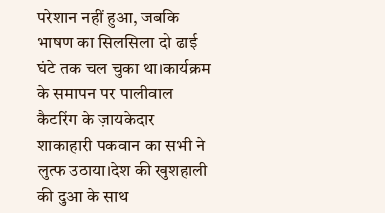परेशान नहीं हुआ, जबकि भाषण का सिलसिला दो ढाई घंटे तक चल चुका था।कार्यक्रम के समापन पर पालीवाल कैटरिंग के ज़ायकेदार शाकाहारी पकवान का सभी ने लुत्फ उठाया।देश की खुशहाली की दुआ के साथ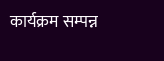कार्यक्रम सम्पन्न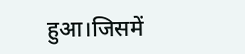हुआ।जिसमें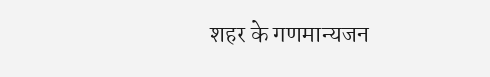शहर के गणमान्यजन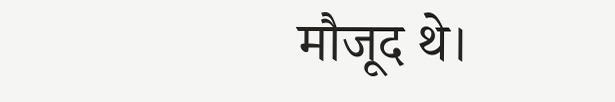मौजूद थे।